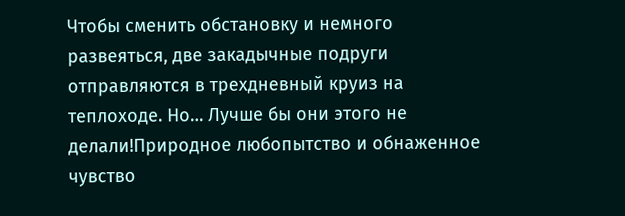Чтобы сменить обстановку и немного развеяться, две закадычные подруги отправляются в трехдневный круиз на теплоходе. Но… Лучше бы они этого не делали!Природное любопытство и обнаженное чувство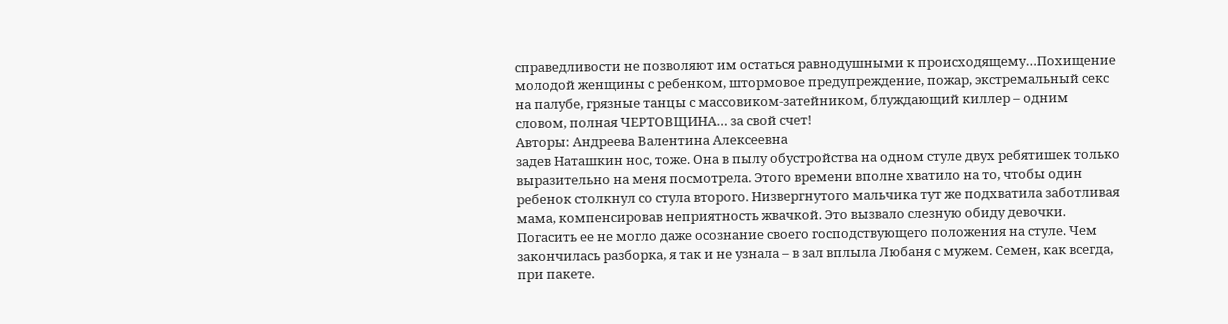справедливости не позволяют им остаться равнодушными к происходящему…Похищение молодой женщины с ребенком, штормовое предупреждение, пожар, экстремальный секс на палубе, грязные танцы с массовиком-затейником, блуждающий киллер – одним словом, полная ЧЕРТОВЩИНА… за свой счет!
Авторы: Андреева Валентина Алексеевна
задев Наташкин нос, тоже. Она в пылу обустройства на одном стуле двух ребятишек только выразительно на меня посмотрела. Этого времени вполне хватило на то, чтобы один ребенок столкнул со стула второго. Низвергнутого мальчика тут же подхватила заботливая мама, компенсировав неприятность жвачкой. Это вызвало слезную обиду девочки. Погасить ее не могло даже осознание своего господствующего положения на стуле. Чем закончилась разборка, я так и не узнала – в зал вплыла Любаня с мужем. Семен, как всегда, при пакете.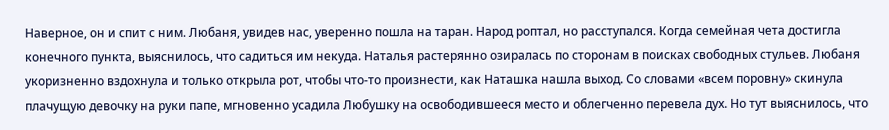Наверное, он и спит с ним. Любаня, увидев нас, уверенно пошла на таран. Народ роптал, но расступался. Когда семейная чета достигла конечного пункта, выяснилось, что садиться им некуда. Наталья растерянно озиралась по сторонам в поисках свободных стульев. Любаня укоризненно вздохнула и только открыла рот, чтобы что-то произнести, как Наташка нашла выход. Со словами «всем поровну» скинула плачущую девочку на руки папе, мгновенно усадила Любушку на освободившееся место и облегченно перевела дух. Но тут выяснилось, что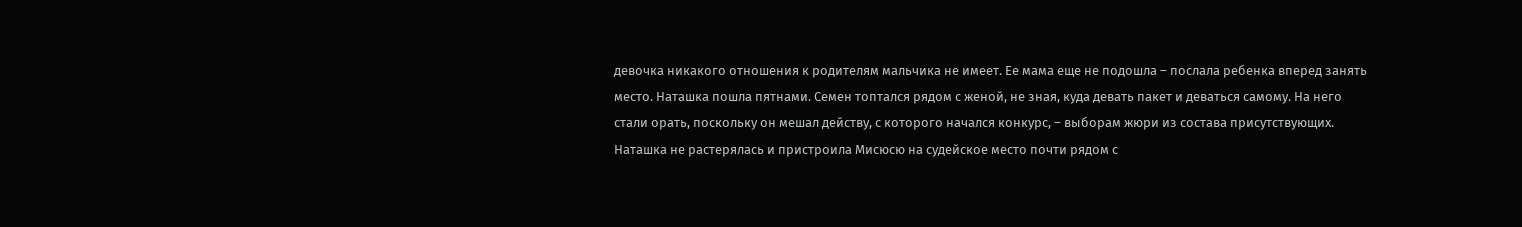девочка никакого отношения к родителям мальчика не имеет. Ее мама еще не подошла – послала ребенка вперед занять место. Наташка пошла пятнами. Семен топтался рядом с женой, не зная, куда девать пакет и деваться самому. На него стали орать, поскольку он мешал действу, с которого начался конкурс, – выборам жюри из состава присутствующих. Наташка не растерялась и пристроила Мисюсю на судейское место почти рядом с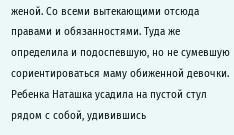женой. Со всеми вытекающими отсюда правами и обязанностями. Туда же определила и подоспевшую, но не сумевшую сориентироваться маму обиженной девочки. Ребенка Наташка усадила на пустой стул рядом с собой, удивившись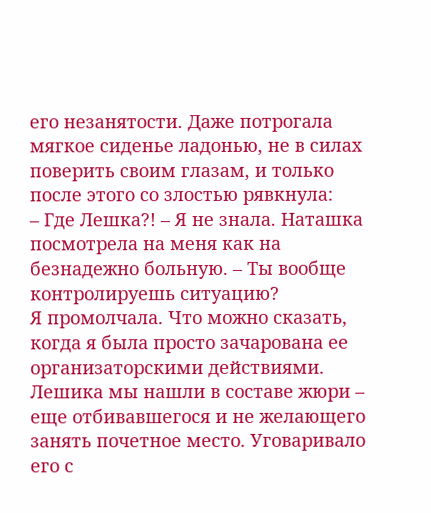его незанятости. Даже потрогала мягкое сиденье ладонью, не в силах поверить своим глазам, и только после этого со злостью рявкнула:
– Где Лешка?! – Я не знала. Наташка посмотрела на меня как на безнадежно больную. – Ты вообще контролируешь ситуацию?
Я промолчала. Что можно сказать, когда я была просто зачарована ее организаторскими действиями. Лешика мы нашли в составе жюри – еще отбивавшегося и не желающего занять почетное место. Уговаривало его с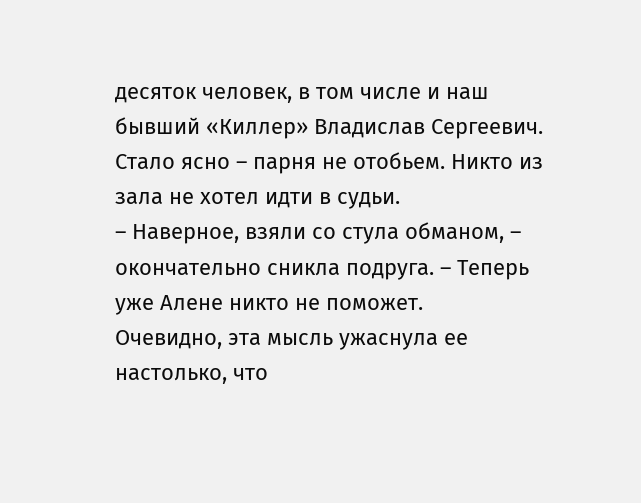десяток человек, в том числе и наш бывший «Киллер» Владислав Сергеевич. Стало ясно – парня не отобьем. Никто из зала не хотел идти в судьи.
– Наверное, взяли со стула обманом, – окончательно сникла подруга. – Теперь уже Алене никто не поможет.
Очевидно, эта мысль ужаснула ее настолько, что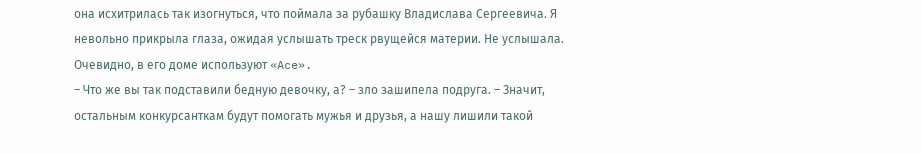она исхитрилась так изогнуться, что поймала за рубашку Владислава Сергеевича. Я невольно прикрыла глаза, ожидая услышать треск рвущейся материи. Не услышала. Очевидно, в его доме используют «Ace».
– Что же вы так подставили бедную девочку, а? – зло зашипела подруга. – Значит, остальным конкурсанткам будут помогать мужья и друзья, а нашу лишили такой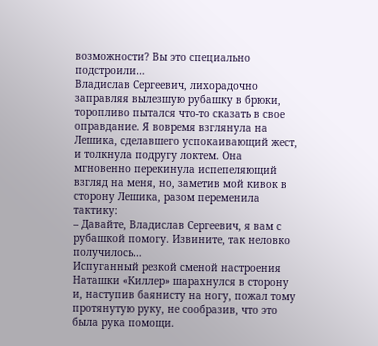возможности? Вы это специально подстроили…
Владислав Сергеевич, лихорадочно заправляя вылезшую рубашку в брюки, торопливо пытался что-то сказать в свое оправдание. Я вовремя взглянула на Лешика, сделавшего успокаивающий жест, и толкнула подругу локтем. Она мгновенно перекинула испепеляющий взгляд на меня, но, заметив мой кивок в сторону Лешика, разом переменила тактику:
– Давайте, Владислав Сергеевич, я вам с рубашкой помогу. Извините, так неловко получилось…
Испуганный резкой сменой настроения Наташки «Киллер» шарахнулся в сторону и, наступив баянисту на ногу, пожал тому протянутую руку, не сообразив, что это была рука помощи.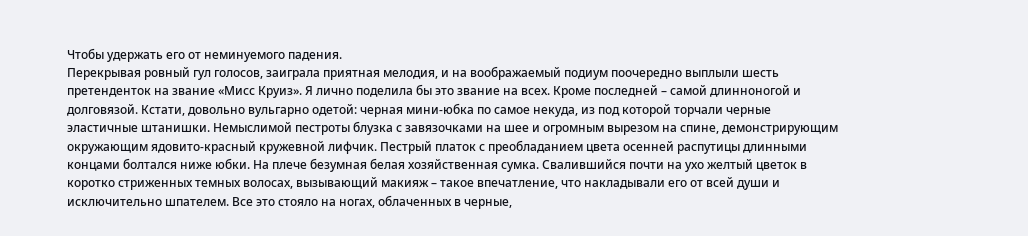Чтобы удержать его от неминуемого падения.
Перекрывая ровный гул голосов, заиграла приятная мелодия, и на воображаемый подиум поочередно выплыли шесть претенденток на звание «Мисс Круиз». Я лично поделила бы это звание на всех. Кроме последней – самой длинноногой и долговязой. Кстати, довольно вульгарно одетой: черная мини-юбка по самое некуда, из под которой торчали черные эластичные штанишки. Немыслимой пестроты блузка с завязочками на шее и огромным вырезом на спине, демонстрирующим окружающим ядовито-красный кружевной лифчик. Пестрый платок с преобладанием цвета осенней распутицы длинными концами болтался ниже юбки. На плече безумная белая хозяйственная сумка. Свалившийся почти на ухо желтый цветок в коротко стриженных темных волосах, вызывающий макияж – такое впечатление, что накладывали его от всей души и исключительно шпателем. Все это стояло на ногах, облаченных в черные,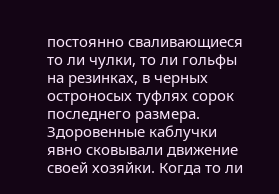постоянно сваливающиеся то ли чулки, то ли гольфы на резинках, в черных остроносых туфлях сорок последнего размера. Здоровенные каблучки явно сковывали движение своей хозяйки. Когда то ли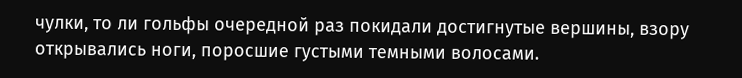чулки, то ли гольфы очередной раз покидали достигнутые вершины, взору открывались ноги, поросшие густыми темными волосами.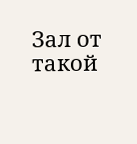Зал от такой